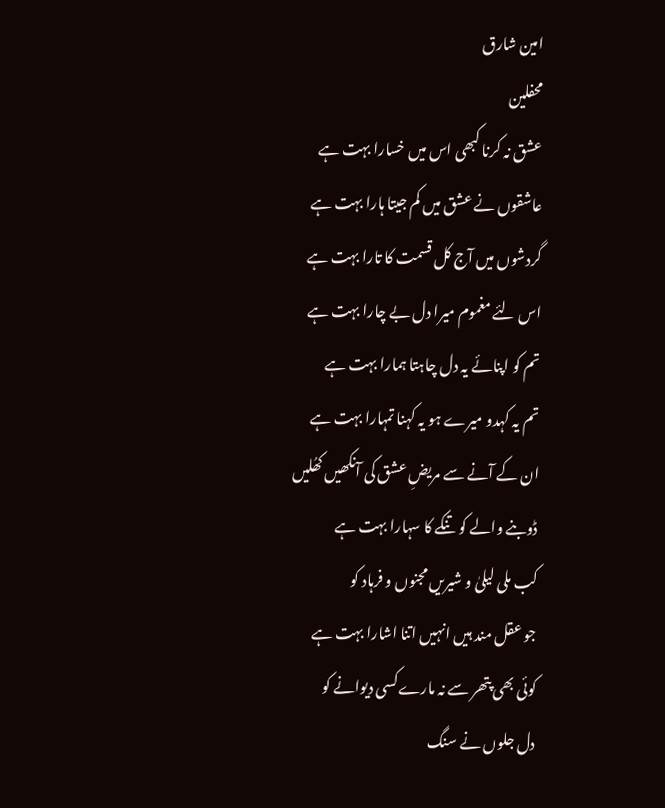امین شارق
محفلین
عشق نہ کرنا کبھی اس میں خسارا بہت ہے
عاشقوں نے عشق میں کم جیتا ہارا بہت ہے
گردشوں میں آج کل قسمت کا تارا بہت ہے
اس لئے مغموم میرا دل بے چارا بہت ہے
تم کو اپنائے یہ دل چاہتا ہمارا بہت ہے
تم یہ کہدو میرے ہو یہ کہنا تمہارا بہت ہے
ان کے آنے سے مریضِ عشق کی آنکھیں کھُلیں
ڈوبنے والے کو تنکے کا سہارا بہت ہے
کب ملی لیلیٰ و شیریں مجنوں و فرہاد کو
جو عقل مند ہیں انہیں اتنا اشارا بہت ہے
کوئی بھی پتھر سے نہ مارےکسی دیوانے کو
دل جلوں نے سنگ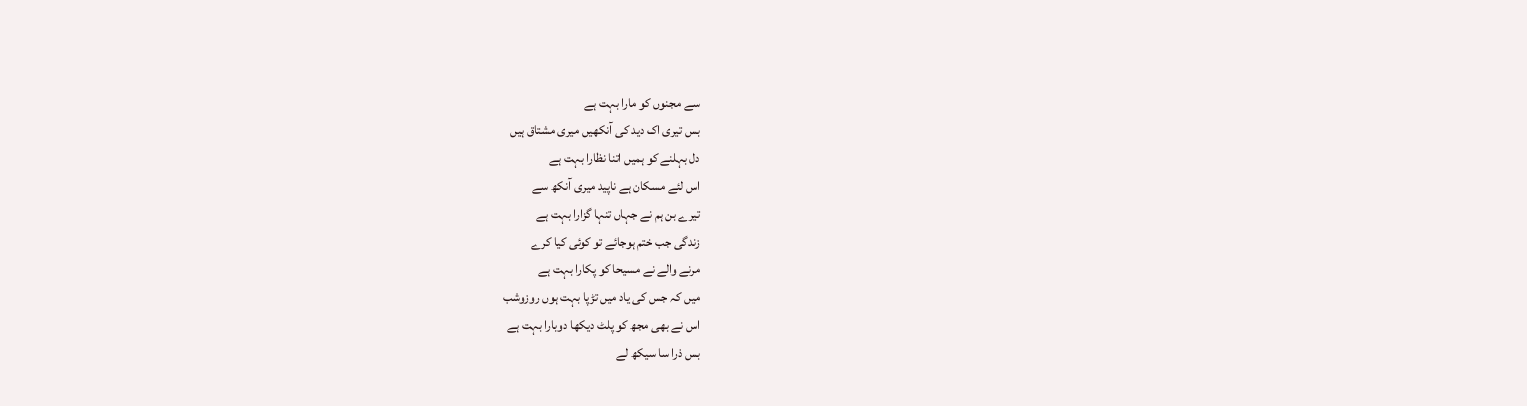سے مجنوں کو مارا بہت ہے
بس تیری اک دید کی آنکھیں میری مشتاق ہیں
دل بہلنے کو ہمیں اتنا نظارا بہت ہے
اس لئے مسکان ہے ناپید میری آنکھ سے
تیرے بن ہم نے جہاں تنہا گزارا بہت ہے
زندگی جب ختم ہوجائے تو کوئی کیا کرے
مرنے والے نے مسیحا کو پکارا بہت ہے
میں کہ جس کی یاد میں تڑپا بہت ہوں روزوشب
اس نے بھی مجھ کو پلٹ دیکھا دوبارا بہت ہے
بس ذرا سا سیکھ لے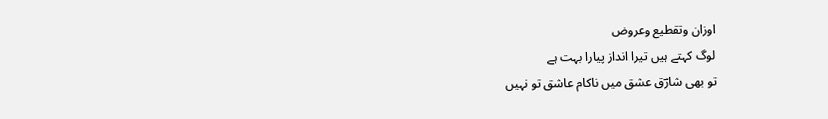اوزان وتقطیع وعروض
لوگ کہتے ہیں تیرا انداز پیارا بہت ہے
تو بھی شارؔق عشق میں ناکام عاشق تو نہیں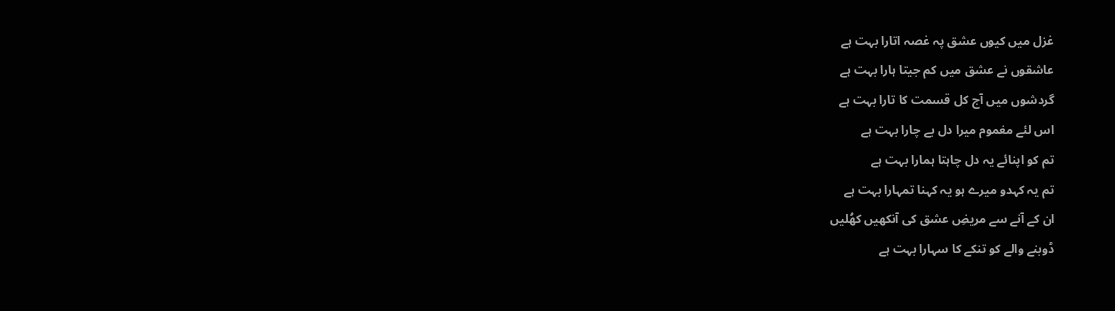غزل میں کیوں عشق پہ غصہ اتارا بہت ہے
عاشقوں نے عشق میں کم جیتا ہارا بہت ہے
گردشوں میں آج کل قسمت کا تارا بہت ہے
اس لئے مغموم میرا دل بے چارا بہت ہے
تم کو اپنائے یہ دل چاہتا ہمارا بہت ہے
تم یہ کہدو میرے ہو یہ کہنا تمہارا بہت ہے
ان کے آنے سے مریضِ عشق کی آنکھیں کھُلیں
ڈوبنے والے کو تنکے کا سہارا بہت ہے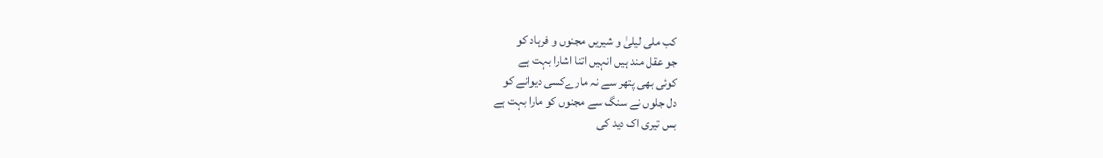کب ملی لیلیٰ و شیریں مجنوں و فرہاد کو
جو عقل مند ہیں انہیں اتنا اشارا بہت ہے
کوئی بھی پتھر سے نہ مارےکسی دیوانے کو
دل جلوں نے سنگ سے مجنوں کو مارا بہت ہے
بس تیری اک دید کی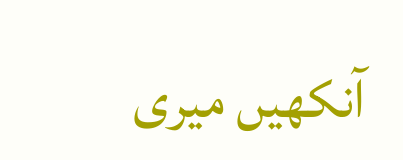آنکھیں میری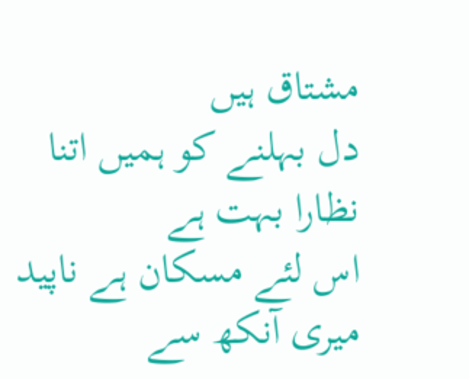مشتاق ہیں
دل بہلنے کو ہمیں اتنا نظارا بہت ہے
اس لئے مسکان ہے ناپید میری آنکھ سے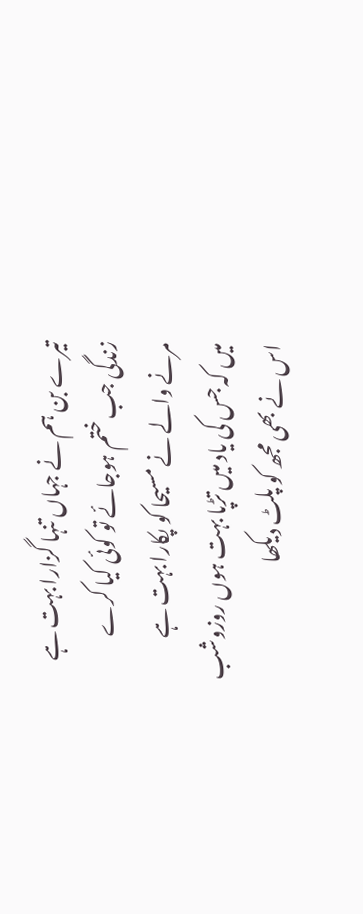تیرے بن ہم نے جہاں تنہا گزارا بہت ہے
زندگی جب ختم ہوجائے تو کوئی کیا کرے
مرنے والے نے مسیحا کو پکارا بہت ہے
میں کہ جس کی یاد میں تڑپا بہت ہوں روزوشب
اس نے بھی مجھ کو پلٹ دیکھا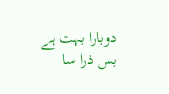دوبارا بہت ہے
بس ذرا سا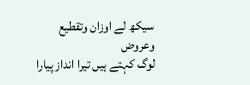سیکھ لے اوزان وتقطیع وعروض
لوگ کہتے ہیں تیرا انداز پیارا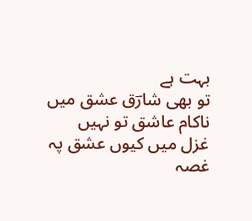بہت ہے
تو بھی شارؔق عشق میں ناکام عاشق تو نہیں
غزل میں کیوں عشق پہ غصہ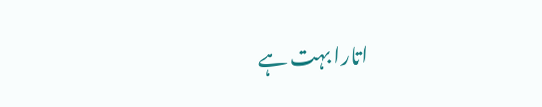اتارا بہت ہے